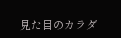見た目のカラダ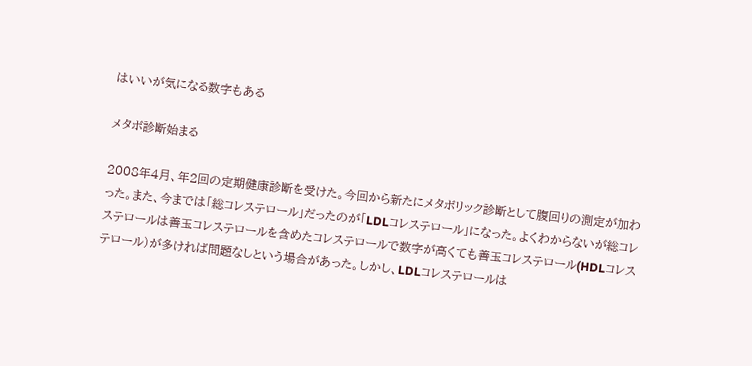はいいが気になる数字もある

メタボ診断始まる

2008年4月、年2回の定期健康診断を受けた。今回から新たにメタボリック診断として腹回りの測定が加わった。また、今までは「総コレステロール」だったのが「LDLコレステロール」になった。よくわからないが総コレステロールは善玉コレステロールを含めたコレステロールで数字が高くても善玉コレステロール(HDLコレステロール)が多ければ問題なしという場合があった。しかし、LDLコレステロールは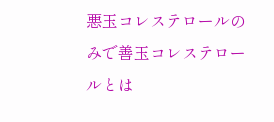悪玉コレステロールのみで善玉コレステロールとは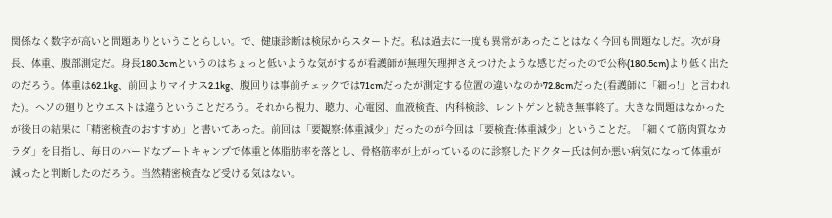関係なく数字が高いと問題ありということらしい。で、健康診断は検尿からスタートだ。私は過去に一度も異常があったことはなく今回も問題なしだ。次が身長、体重、腹部測定だ。身長180.3cmというのはちょっと低いような気がするが看護師が無理矢理押さえつけたような感じだったので公称(180.5cm)より低く出たのだろう。体重は62.1kg、前回よりマイナス2.1kg、腹回りは事前チェックでは71cmだったが測定する位置の違いなのか72.8cmだった(看護師に「細っ!」と言われた)。ヘソの廻りとウエストは違うということだろう。それから視力、聴力、心電図、血液検査、内科検診、レントゲンと続き無事終了。大きな問題はなかったが後日の結果に「精密検査のおすすめ」と書いてあった。前回は「要観察:体重減少」だったのが今回は「要検査:体重減少」ということだ。「細くて筋肉質なカラダ」を目指し、毎日のハードなブートキャンプで体重と体脂肪率を落とし、骨格筋率が上がっているのに診察したドクター氏は何か悪い病気になって体重が減ったと判断したのだろう。当然精密検査など受ける気はない。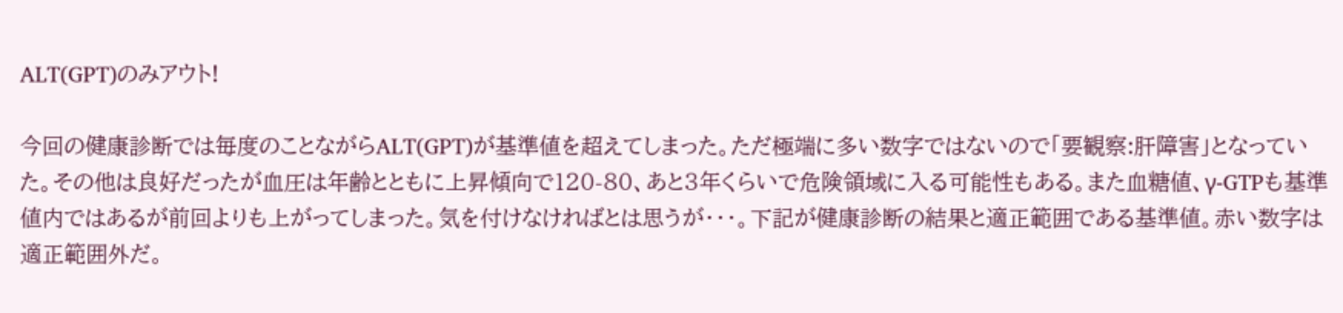ALT(GPT)のみアウト!

今回の健康診断では毎度のことながらALT(GPT)が基準値を超えてしまった。ただ極端に多い数字ではないので「要観察:肝障害」となっていた。その他は良好だったが血圧は年齢とともに上昇傾向で120-80、あと3年くらいで危険領域に入る可能性もある。また血糖値、γ-GTPも基準値内ではあるが前回よりも上がってしまった。気を付けなければとは思うが・・・。下記が健康診断の結果と適正範囲である基準値。赤い数字は適正範囲外だ。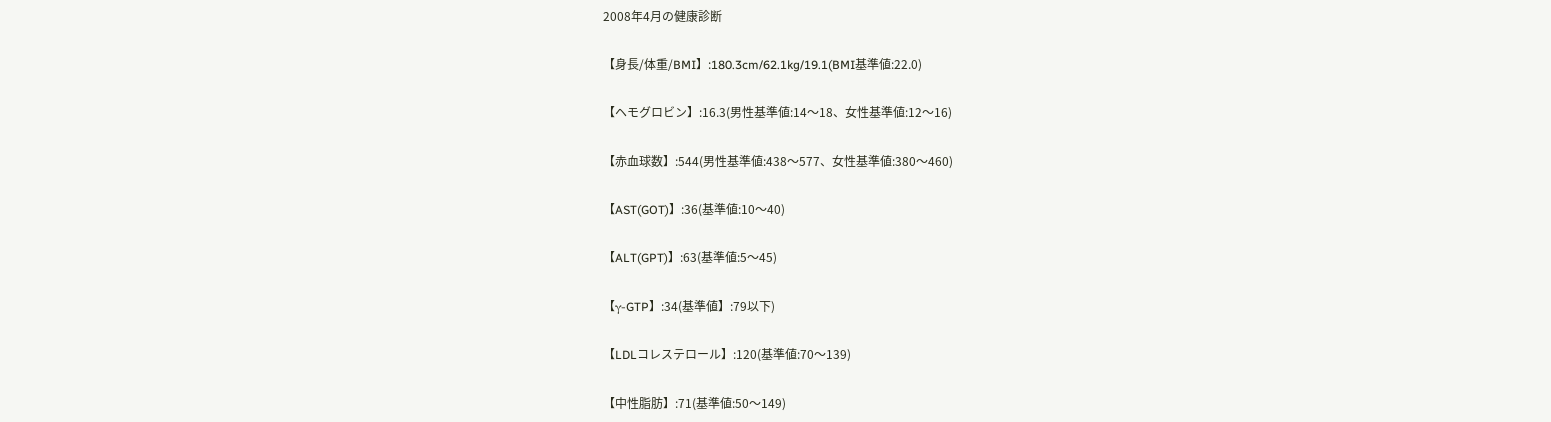2008年4月の健康診断

【身長/体重/BMI】:180.3cm/62.1kg/19.1(BMI基準値:22.0)

【ヘモグロビン】:16.3(男性基準値:14〜18、女性基準値:12〜16)

【赤血球数】:544(男性基準値:438〜577、女性基準値:380〜460)

【AST(GOT)】:36(基準値:10〜40)

【ALT(GPT)】:63(基準値:5〜45)

【γ-GTP】:34(基準値】:79以下)

【LDLコレステロール】:120(基準値:70〜139)

【中性脂肪】:71(基準値:50〜149)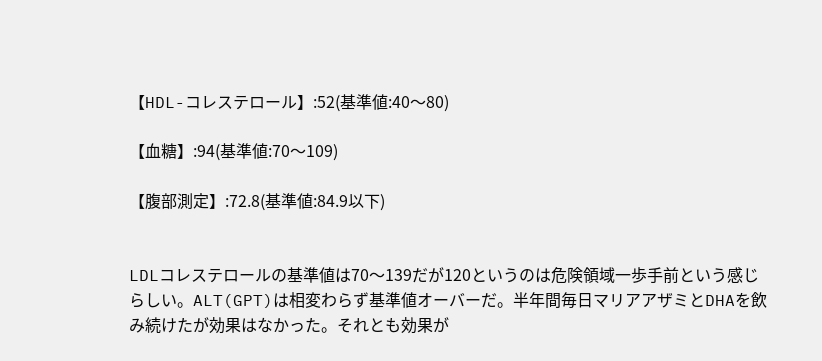【HDL-コレステロール】:52(基準値:40〜80)

【血糖】:94(基準値:70〜109)

【腹部測定】:72.8(基準値:84.9以下)


LDLコレステロールの基準値は70〜139だが120というのは危険領域一歩手前という感じらしい。ALT(GPT)は相変わらず基準値オーバーだ。半年間毎日マリアアザミとDHAを飲み続けたが効果はなかった。それとも効果が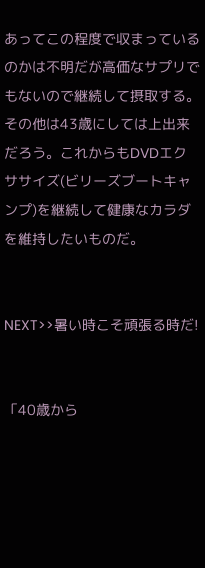あってこの程度で収まっているのかは不明だが高価なサプリでもないので継続して摂取する。その他は43歳にしては上出来だろう。これからもDVDエクササイズ(ビリーズブートキャンプ)を継続して健康なカラダを維持したいものだ。


NEXT>>暑い時こそ頑張る時だ!


「40歳から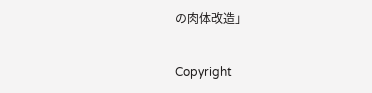の肉体改造」

Copyright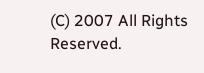(C) 2007 All Rights Reserved.